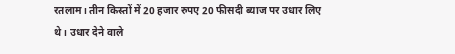रतलाम। तीन किस्तों में 20 हजार रुपए 20 फीसदी ब्याज पर उधार लिए थे। उधार देने वाले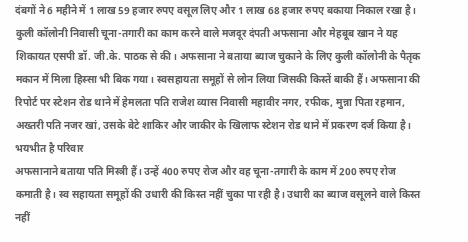दंबगों ने 6 महीने में 1 लाख 59 हजार रुपए वसूल लिए और 1 लाख 68 हजार रुपए बकाया निकाल रखा है। कुली कॉलोनी निवासी चूना-तगारी का काम करने वाले मजदूर दंपती अफसाना और मेहबूब खान ने यह शिकायत एसपी डॉ. जी.के. पाठक से की। अफसाना ने बताया ब्याज चुकाने के लिए कुली कॉलोनी के पैतृक मकान में मिला हिस्सा भी बिक गया। स्वसहायता समूहों से लोन लिया जिसकी किस्तें बाकी हैं। अफसाना की रिपोर्ट पर स्टेशन रोड थाने में हेमलता पति राजेश व्यास निवासी महावीर नगर, रफीक, मुन्ना पिता रहमान, अख्तरी पति नजर खां, उसके बेटे शाकिर और जाकीर के खिलाफ स्टेशन रोड थाने में प्रकरण दर्ज किया है।
भयभीत है परिवार
अफसानाने बताया पति मिस्त्री हैं। उन्हें 400 रुपए रोज और वह चूना-तगारी के काम में 200 रुपए रोज कमाती है। स्व सहायता समूहों की उधारी की किस्त नहीं चुका पा रही है। उधारी का ब्याज वसूलने वाले किस्त नहीं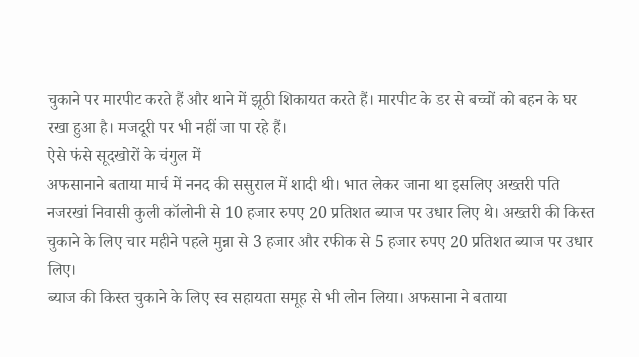चुकाने पर मारपीट करते हैं और थाने में झूठी शिकायत करते हैं। मारपीट के डर से बच्चों को बहन के घर रखा हुआ है। मजदूरी पर भी नहीं जा पा रहे हैं।
ऐसे फंसे सूदखोरों के चंगुल में
अफसानाने बताया मार्च में ननद की ससुराल में शादी थी। भात लेकर जाना था इसलिए अख्तरी पति नजरखां निवासी कुली कॉलोनी से 10 हजार रुपए 20 प्रतिशत ब्याज पर उधार लिए थे। अख्तरी की किस्त चुकाने के लिए चार महीने पहले मुन्ना से 3 हजार और रफीक से 5 हजार रुपए 20 प्रतिशत ब्याज पर उधार लिए।
ब्याज की किस्त चुकाने के लिए स्व सहायता समूह से भी लोन लिया। अफसाना ने बताया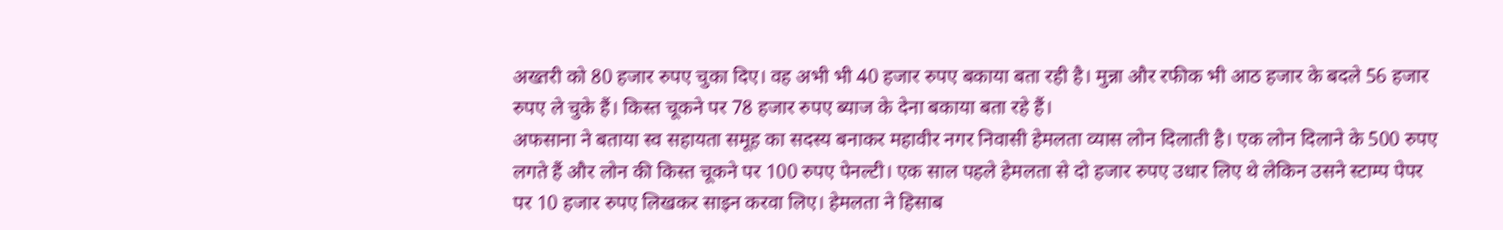अख्तरी को 80 हजार रुपए चुका दिए। वह अभी भी 40 हजार रुपए बकाया बता रही है। मुन्ना और रफीक भी आठ हजार के बदले 56 हजार रुपए ले चुके हैं। किस्त चूकने पर 78 हजार रुपए ब्याज के देना बकाया बता रहे हैं।
अफसाना ने बताया स्व सहायता समूह का सदस्य बनाकर महावीर नगर निवासी हेमलता व्यास लोन दिलाती है। एक लोन दिलाने के 500 रुपए लगते हैं और लोन की किस्त चूकने पर 100 रुपए पेनल्टी। एक साल पहले हेमलता से दो हजार रुपए उधार लिए थे लेकिन उसने स्टाम्प पेपर पर 10 हजार रुपए लिखकर साइन करवा लिए। हेमलता ने हिसाब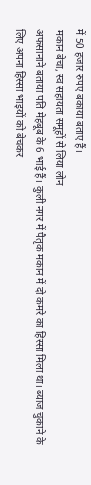में 50 हजार रुपए बकाया बताए हैं।
मकान बेचा, स्व सहायता समूहों से लिया लोन
अफसानाने बताया पति मेहबूब के 6 भाई हैं। कुली नगर में पैतृक मकान में दो कमरे का हिस्सा मिला था। ब्याज चुकाने के लिए अपना हिस्सा भाइयों को बेचकर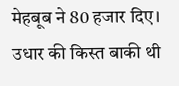मेहबूब ने 80 हजार दिए। उधार की किस्त बाकी थी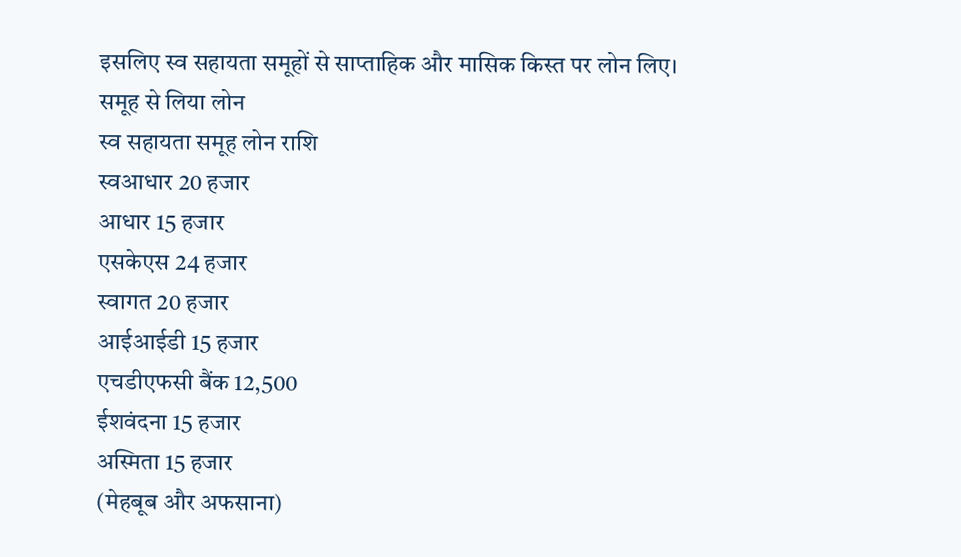इसलिए स्व सहायता समूहों से साप्ताहिक और मासिक किस्त पर लोन लिए।
समूह से लिया लोन
स्व सहायता समूह लोन राशि
स्वआधार 20 हजार
आधार 15 हजार
एसकेएस 24 हजार
स्वागत 20 हजार
आईआईडी 15 हजार
एचडीएफसी बैंक 12,500
ईशवंदना 15 हजार
अस्मिता 15 हजार
(मेहबूब और अफसाना)